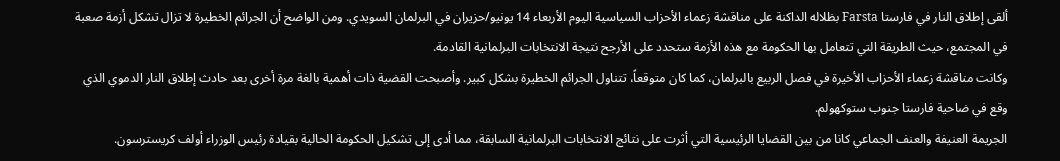ألقى إطلاق النار في فارستا Farsta بظلاله الداكنة على مناقشة زعماء الأحزاب السياسية اليوم الأربعاء 14 يونيو/حزيران في البرلمان السويدي. ومن الواضح أن الجرائم الخطيرة لا تزال تشكل أزمة صعبة في المجتمع، حيث الطريقة التي تتعامل بها الحكومة مع هذه الأزمة ستحدد على الأرجح نتيجة الانتخابات البرلمانية القادمة.
وكانت مناقشة زعماء الأحزاب الأخيرة في فصل الربيع بالبرلمان، كما كان متوقعاً، تتناول الجرائم الخطيرة بشكل كبير. وأصبحت القضية ذات أهمية بالغة مرة أخرى بعد حادث إطلاق النار الدموي الذي وقع في ضاحية فارستا جنوب ستوكهولم.
الجريمة العنيفة والعنف الجماعي كانا من بين القضايا الرئيسية التي أثرت على نتائج الانتخابات البرلمانية السابقة، مما أدى إلى تشكيل الحكومة الحالية بقيادة رئيس الوزراء أولف كريسترسون.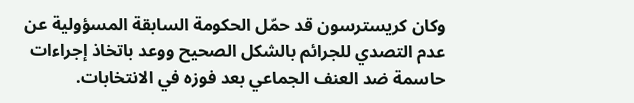وكان كريسترسون قد حمّل الحكومة السابقة المسؤولية عن عدم التصدي للجرائم بالشكل الصحيح ووعد باتخاذ إجراءات حاسمة ضد العنف الجماعي بعد فوزه في الانتخابات.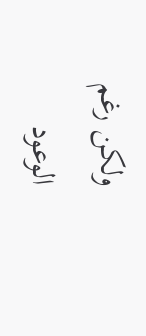ولكن رغم الوعود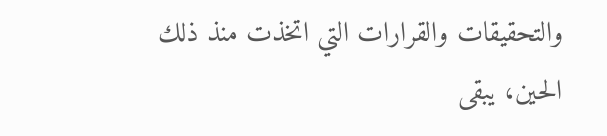والتحقيقات والقرارات التي اتخذت منذ ذلك الحين، يبقى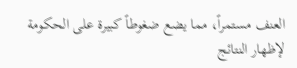العنف مستمراً، مما يضع ضغوطاً كبيرة على الحكومة لإظهار النتائج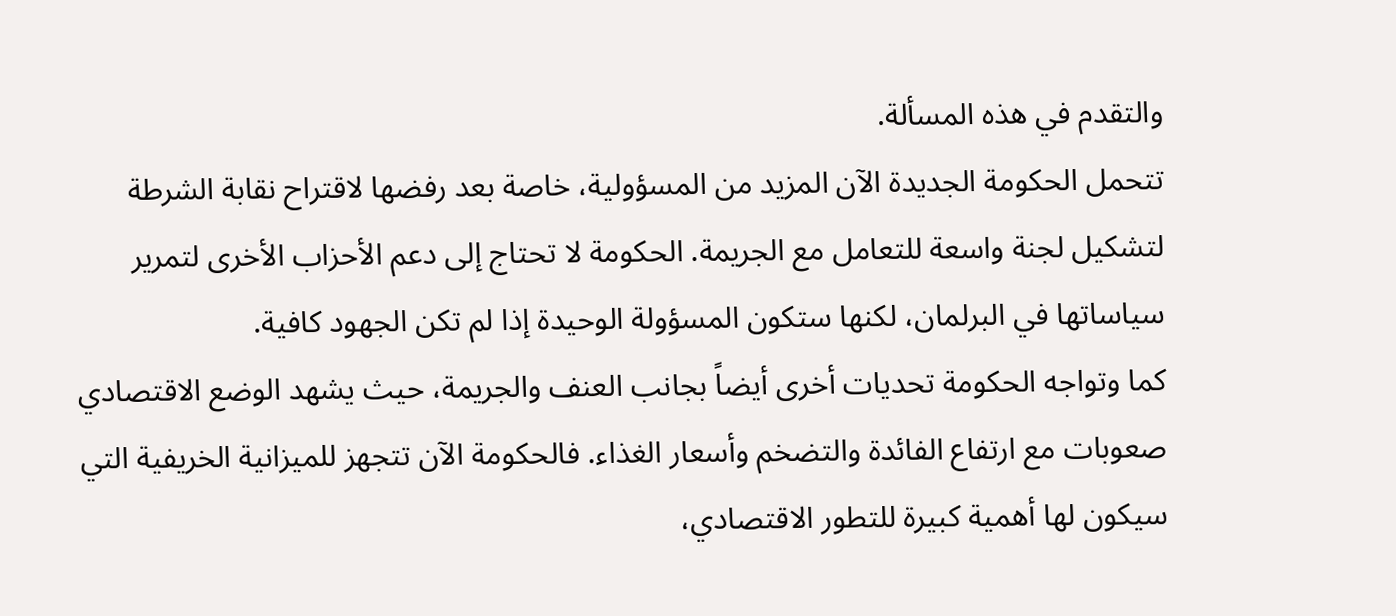والتقدم في هذه المسألة.
تتحمل الحكومة الجديدة الآن المزيد من المسؤولية، خاصة بعد رفضها لاقتراح نقابة الشرطة لتشكيل لجنة واسعة للتعامل مع الجريمة. الحكومة لا تحتاج إلى دعم الأحزاب الأخرى لتمرير سياساتها في البرلمان، لكنها ستكون المسؤولة الوحيدة إذا لم تكن الجهود كافية.
كما وتواجه الحكومة تحديات أخرى أيضاً بجانب العنف والجريمة، حيث يشهد الوضع الاقتصادي صعوبات مع ارتفاع الفائدة والتضخم وأسعار الغذاء. فالحكومة الآن تتجهز للميزانية الخريفية التي سيكون لها أهمية كبيرة للتطور الاقتصادي،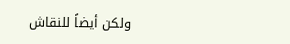ولكن أيضاً للنقاش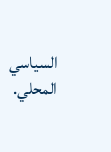السياسي المحلي.